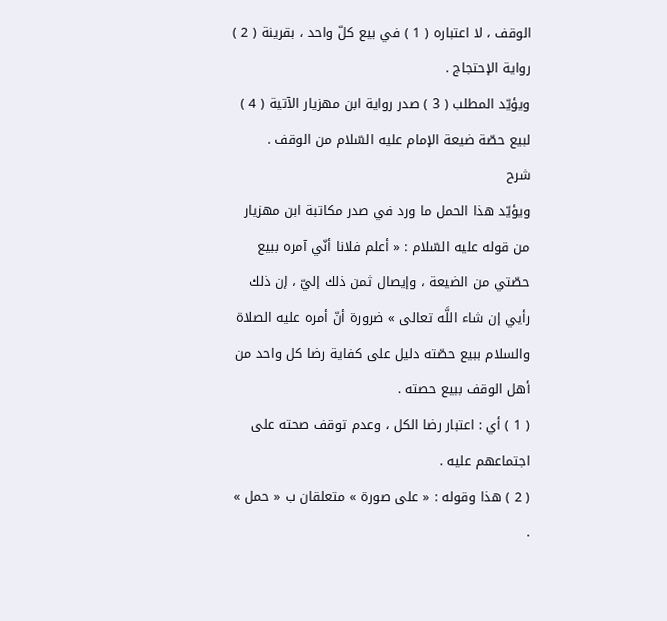الوقف ، لا اعتباره ( 1 ) في بيع كلّ واحد ، بقرينة ( 2 ) رواية الإحتجاج .
ويؤيّد المطلب ( 3 ) صدر رواية ابن مهزيار الآتية ( 4 ) لبيع حصّة ضيعة الإمام عليه السّلام من الوقف .
شرح
ويؤيّد هذا الحمل ما ورد في صدر مكاتبة ابن مهزيار من قوله عليه السّلام : « أعلم فلانا أنّي آمره ببيع حصّتي من الضيعة ، وإيصال ثمن ذلك إليّ ، إن ذلك رأيي إن شاء اللَّه تعالى » ضرورة أنّ أمره عليه الصلاة والسلام ببيع حصّته دليل على كفاية رضا كل واحد من أهل الوقف ببيع حصته .
( 1 ) أي : اعتبار رضا الكل ، وعدم توقف صحته على اجتماعهم عليه .
( 2 ) هذا وقوله : « على صورة » متعلقان ب « حمل » .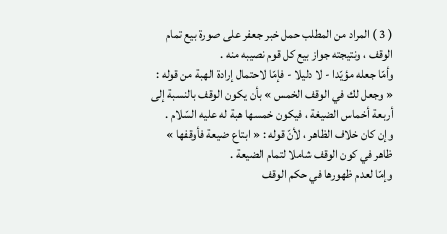( 3 ) المراد من المطلب حمل خبر جعفر على صورة بيع تمام الوقف ، ونتيجته جواز بيع كل قوم نصيبه منه .
وأمّا جعله مؤيّدا - لا دليلا - فإمّا لاحتمال إرادة الهبة من قوله : « وجعل لك في الوقف الخمس » بأن يكون الوقف بالنسبة إلى أربعة أخماس الضيغة ، فيكون خمسها هبة له عليه السّلام .
وإن كان خلاف الظاهر ، لأنّ قوله : « ابتاع ضيعة فأوقفها » ظاهر في كون الوقف شاملا لتمام الضيعة .
وإمّا لعدم ظهورها في حكم الوقف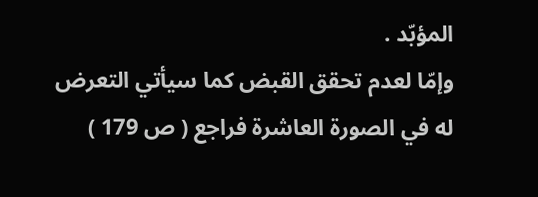المؤبّد .
وإمّا لعدم تحقق القبض كما سيأتي التعرض له في الصورة العاشرة فراجع ( ص 179 )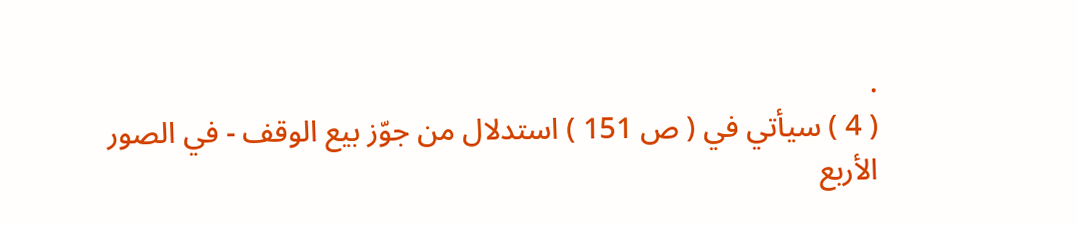.
( 4 ) سيأتي في ( ص 151 ) استدلال من جوّز بيع الوقف - في الصور الأربع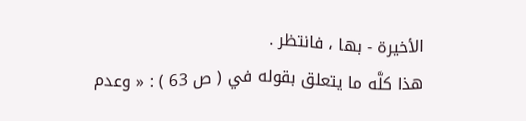الأخيرة - بها ، فانتظر .
هذا كلَّه ما يتعلق بقوله في ( ص 63 ) : « وعدم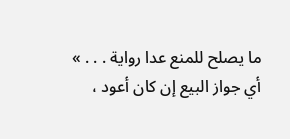ما يصلح للمنع عدا رواية . . . » أي جواز البيع إن كان أعود ،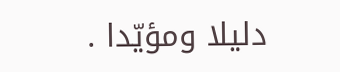دليلا ومؤيّدا .